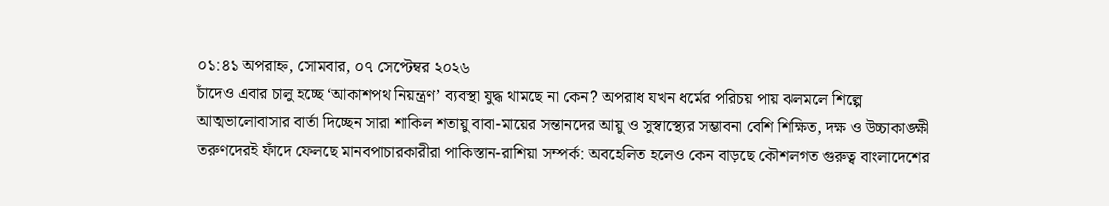০১:৪১ অপরাহ্ন, সোমবার, ০৭ সেপ্টেম্বর ২০২৬
চাঁদেও এবার চালু হচ্ছে ‘আকাশপথ নিয়ন্ত্রণ’ ব্যবস্থা যুদ্ধ থামছে না কেন? অপরাধ যখন ধর্মের পরিচয় পায় ঝলমলে শিল্পে আত্মভালোবাসার বার্তা দিচ্ছেন সারা শাকিল শতায়ু বাবা-মায়ের সন্তানদের আয়ু ও সুস্বাস্থ্যের সম্ভাবনা বেশি শিক্ষিত, দক্ষ ও উচ্চাকাঙ্ক্ষী তরুণদেরই ফাঁদে ফেলছে মানবপাচারকারীরা পাকিস্তান-রাশিয়া সম্পর্ক: অবহেলিত হলেও কেন বাড়ছে কৌশলগত গুরুত্ব বাংলাদেশের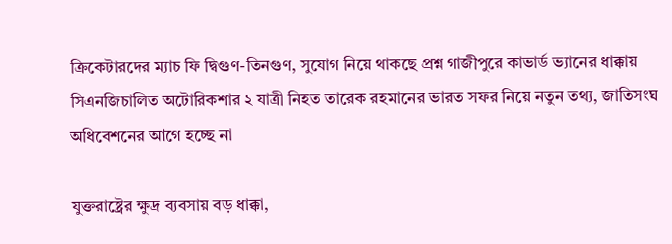ক্রিকেটারদের ম্যাচ ফি দ্বিগুণ-তিনগুণ, সুযোগ নিয়ে থাকছে প্রশ্ন গাজীপুরে কাভার্ড ভ্যানের ধাক্কায় সিএনজিচালিত অটোরিকশার ২ যাত্রী নিহত তারেক রহমানের ভারত সফর নিয়ে নতুন তথ্য, জাতিসংঘ অধিবেশনের আগে হচ্ছে না

যুক্তরাষ্ট্রের ক্ষুদ্র ব্যবসায় বড় ধাক্কা,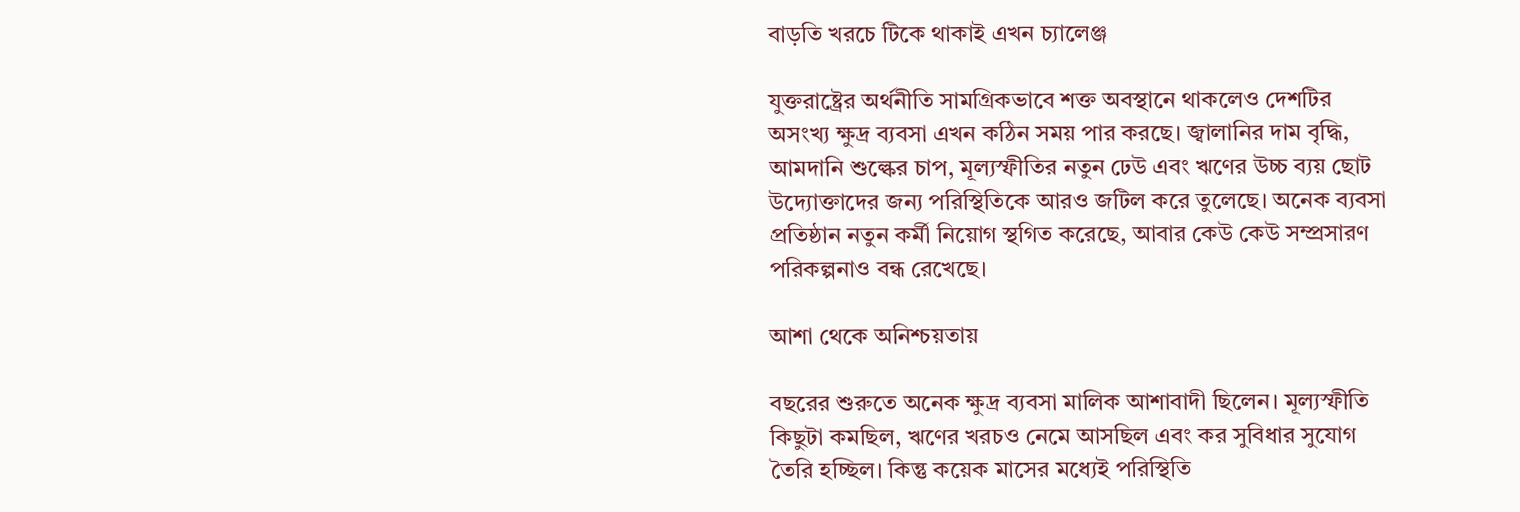বাড়তি খরচে টিকে থাকাই এখন চ্যালেঞ্জ

যুক্তরাষ্ট্রের অর্থনীতি সামগ্রিকভাবে শক্ত অবস্থানে থাকলেও দেশটির অসংখ্য ক্ষুদ্র ব্যবসা এখন কঠিন সময় পার করছে। জ্বালানির দাম বৃদ্ধি, আমদানি শুল্কের চাপ, মূল্যস্ফীতির নতুন ঢেউ এবং ঋণের উচ্চ ব্যয় ছোট উদ্যোক্তাদের জন্য পরিস্থিতিকে আরও জটিল করে তুলেছে। অনেক ব্যবসা প্রতিষ্ঠান নতুন কর্মী নিয়োগ স্থগিত করেছে, আবার কেউ কেউ সম্প্রসারণ পরিকল্পনাও বন্ধ রেখেছে।

আশা থেকে অনিশ্চয়তায়

বছরের শুরুতে অনেক ক্ষুদ্র ব্যবসা মালিক আশাবাদী ছিলেন। মূল্যস্ফীতি কিছুটা কমছিল, ঋণের খরচও নেমে আসছিল এবং কর সুবিধার সুযোগ তৈরি হচ্ছিল। কিন্তু কয়েক মাসের মধ্যেই পরিস্থিতি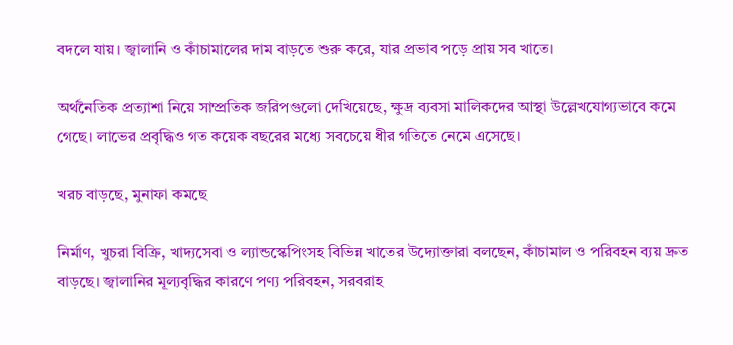বদলে যায়। জ্বালানি ও কাঁচামালের দাম বাড়তে শুরু করে, যার প্রভাব পড়ে প্রায় সব খাতে।

অর্থনৈতিক প্রত্যাশা নিয়ে সাম্প্রতিক জরিপগুলো দেখিয়েছে, ক্ষুদ্র ব্যবসা মালিকদের আস্থা উল্লেখযোগ্যভাবে কমে গেছে। লাভের প্রবৃদ্ধিও গত কয়েক বছরের মধ্যে সবচেয়ে ধীর গতিতে নেমে এসেছে।

খরচ বাড়ছে, মুনাফা কমছে

নির্মাণ, খুচরা বিক্রি, খাদ্যসেবা ও ল্যান্ডস্কেপিংসহ বিভিন্ন খাতের উদ্যোক্তারা বলছেন, কাঁচামাল ও পরিবহন ব্যয় দ্রুত বাড়ছে। জ্বালানির মূল্যবৃদ্ধির কারণে পণ্য পরিবহন, সরবরাহ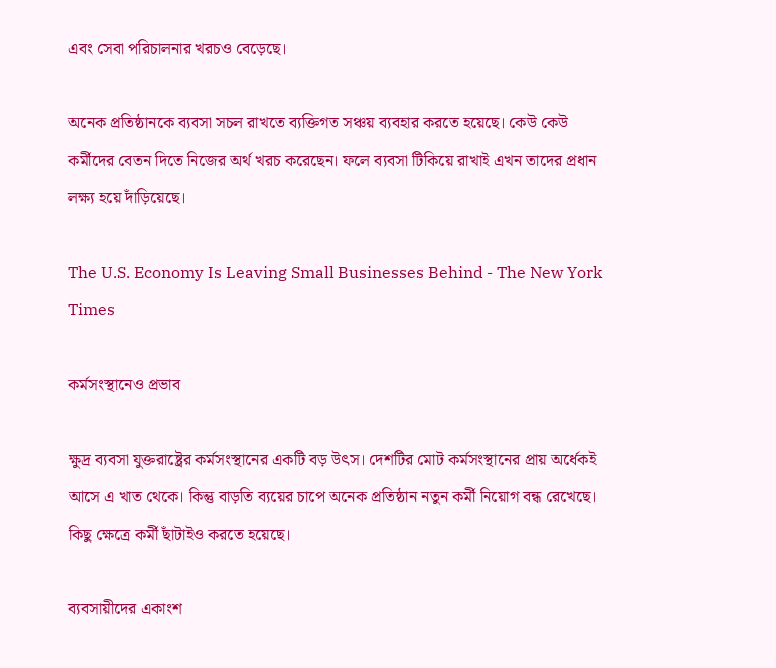এবং সেবা পরিচালনার খরচও বেড়েছে।

অনেক প্রতিষ্ঠানকে ব্যবসা সচল রাখতে ব্যক্তিগত সঞ্চয় ব্যবহার করতে হয়েছে। কেউ কেউ কর্মীদের বেতন দিতে নিজের অর্থ খরচ করেছেন। ফলে ব্যবসা টিকিয়ে রাখাই এখন তাদের প্রধান লক্ষ্য হয়ে দাঁড়িয়েছে।

The U.S. Economy Is Leaving Small Businesses Behind - The New York Times

কর্মসংস্থানেও প্রভাব

ক্ষুদ্র ব্যবসা যুক্তরাষ্ট্রের কর্মসংস্থানের একটি বড় উৎস। দেশটির মোট কর্মসংস্থানের প্রায় অর্ধেকই আসে এ খাত থেকে। কিন্তু বাড়তি ব্যয়ের চাপে অনেক প্রতিষ্ঠান নতুন কর্মী নিয়োগ বন্ধ রেখেছে। কিছু ক্ষেত্রে কর্মী ছাঁটাইও করতে হয়েছে।

ব্যবসায়ীদের একাংশ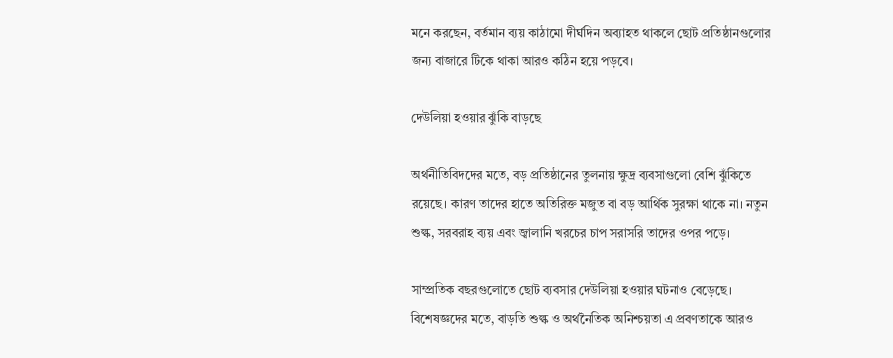মনে করছেন, বর্তমান ব্যয় কাঠামো দীর্ঘদিন অব্যাহত থাকলে ছোট প্রতিষ্ঠানগুলোর জন্য বাজারে টিকে থাকা আরও কঠিন হয়ে পড়বে।

দেউলিয়া হওয়ার ঝুঁকি বাড়ছে

অর্থনীতিবিদদের মতে, বড় প্রতিষ্ঠানের তুলনায় ক্ষুদ্র ব্যবসাগুলো বেশি ঝুঁকিতে রয়েছে। কারণ তাদের হাতে অতিরিক্ত মজুত বা বড় আর্থিক সুরক্ষা থাকে না। নতুন শুল্ক, সরবরাহ ব্যয় এবং জ্বালানি খরচের চাপ সরাসরি তাদের ওপর পড়ে।

সাম্প্রতিক বছরগুলোতে ছোট ব্যবসার দেউলিয়া হওয়ার ঘটনাও বেড়েছে। বিশেষজ্ঞদের মতে, বাড়তি শুল্ক ও অর্থনৈতিক অনিশ্চয়তা এ প্রবণতাকে আরও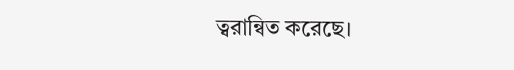ত্বরান্বিত করেছে।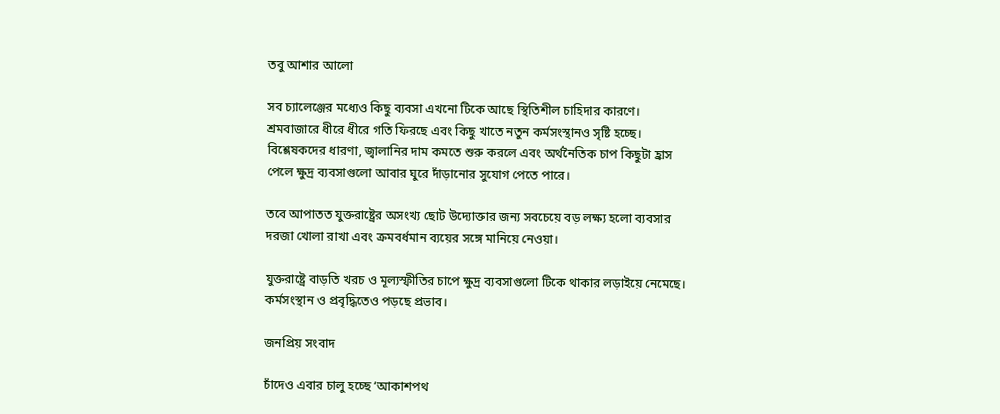তবু আশার আলো

সব চ্যালেঞ্জের মধ্যেও কিছু ব্যবসা এখনো টিকে আছে স্থিতিশীল চাহিদার কারণে। শ্রমবাজারে ধীরে ধীরে গতি ফিরছে এবং কিছু খাতে নতুন কর্মসংস্থানও সৃষ্টি হচ্ছে। বিশ্লেষকদের ধারণা, জ্বালানির দাম কমতে শুরু করলে এবং অর্থনৈতিক চাপ কিছুটা হ্রাস পেলে ক্ষুদ্র ব্যবসাগুলো আবার ঘুরে দাঁড়ানোর সুযোগ পেতে পারে।

তবে আপাতত যুক্তরাষ্ট্রের অসংখ্য ছোট উদ্যোক্তার জন্য সবচেয়ে বড় লক্ষ্য হলো ব্যবসার দরজা খোলা রাখা এবং ক্রমবর্ধমান ব্যয়ের সঙ্গে মানিয়ে নেওয়া।

যুক্তরাষ্ট্রে বাড়তি খরচ ও মূল্যস্ফীতির চাপে ক্ষুদ্র ব্যবসাগুলো টিকে থাকার লড়াইয়ে নেমেছে। কর্মসংস্থান ও প্রবৃদ্ধিতেও পড়ছে প্রভাব।

জনপ্রিয় সংবাদ

চাঁদেও এবার চালু হচ্ছে ‘আকাশপথ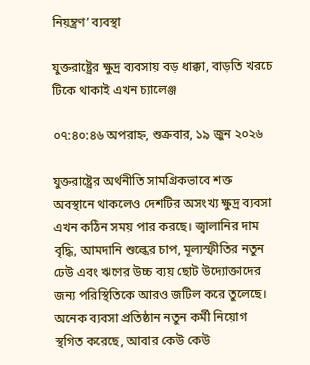নিয়ন্ত্রণ’ ব্যবস্থা

যুক্তরাষ্ট্রের ক্ষুদ্র ব্যবসায় বড় ধাক্কা, বাড়তি খরচে টিকে থাকাই এখন চ্যালেঞ্জ

০৭:৪০:৪৬ অপরাহ্ন, শুক্রবার, ১৯ জুন ২০২৬

যুক্তরাষ্ট্রের অর্থনীতি সামগ্রিকভাবে শক্ত অবস্থানে থাকলেও দেশটির অসংখ্য ক্ষুদ্র ব্যবসা এখন কঠিন সময় পার করছে। জ্বালানির দাম বৃদ্ধি, আমদানি শুল্কের চাপ, মূল্যস্ফীতির নতুন ঢেউ এবং ঋণের উচ্চ ব্যয় ছোট উদ্যোক্তাদের জন্য পরিস্থিতিকে আরও জটিল করে তুলেছে। অনেক ব্যবসা প্রতিষ্ঠান নতুন কর্মী নিয়োগ স্থগিত করেছে, আবার কেউ কেউ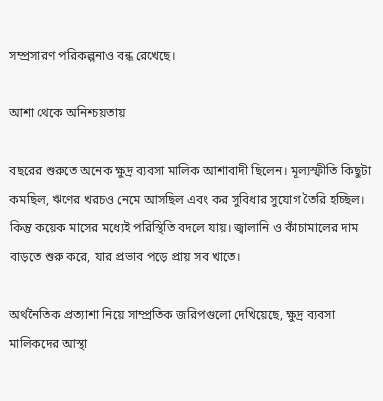সম্প্রসারণ পরিকল্পনাও বন্ধ রেখেছে।

আশা থেকে অনিশ্চয়তায়

বছরের শুরুতে অনেক ক্ষুদ্র ব্যবসা মালিক আশাবাদী ছিলেন। মূল্যস্ফীতি কিছুটা কমছিল, ঋণের খরচও নেমে আসছিল এবং কর সুবিধার সুযোগ তৈরি হচ্ছিল। কিন্তু কয়েক মাসের মধ্যেই পরিস্থিতি বদলে যায়। জ্বালানি ও কাঁচামালের দাম বাড়তে শুরু করে, যার প্রভাব পড়ে প্রায় সব খাতে।

অর্থনৈতিক প্রত্যাশা নিয়ে সাম্প্রতিক জরিপগুলো দেখিয়েছে, ক্ষুদ্র ব্যবসা মালিকদের আস্থা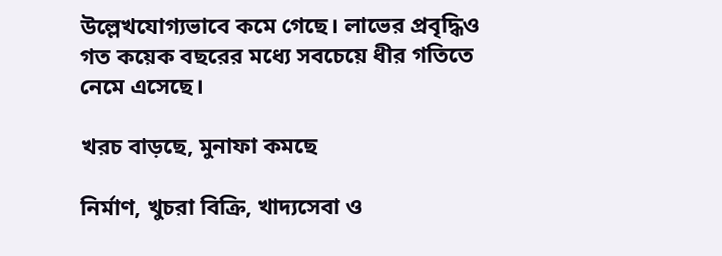উল্লেখযোগ্যভাবে কমে গেছে। লাভের প্রবৃদ্ধিও গত কয়েক বছরের মধ্যে সবচেয়ে ধীর গতিতে নেমে এসেছে।

খরচ বাড়ছে, মুনাফা কমছে

নির্মাণ, খুচরা বিক্রি, খাদ্যসেবা ও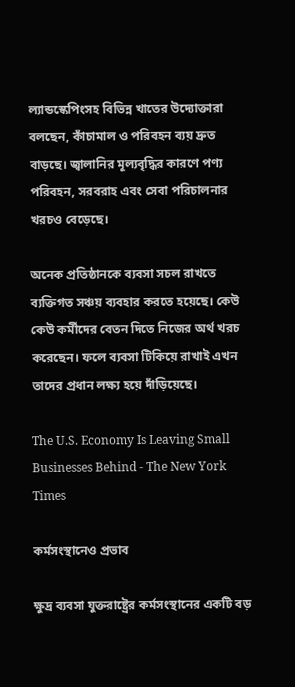ল্যান্ডস্কেপিংসহ বিভিন্ন খাতের উদ্যোক্তারা বলছেন, কাঁচামাল ও পরিবহন ব্যয় দ্রুত বাড়ছে। জ্বালানির মূল্যবৃদ্ধির কারণে পণ্য পরিবহন, সরবরাহ এবং সেবা পরিচালনার খরচও বেড়েছে।

অনেক প্রতিষ্ঠানকে ব্যবসা সচল রাখতে ব্যক্তিগত সঞ্চয় ব্যবহার করতে হয়েছে। কেউ কেউ কর্মীদের বেতন দিতে নিজের অর্থ খরচ করেছেন। ফলে ব্যবসা টিকিয়ে রাখাই এখন তাদের প্রধান লক্ষ্য হয়ে দাঁড়িয়েছে।

The U.S. Economy Is Leaving Small Businesses Behind - The New York Times

কর্মসংস্থানেও প্রভাব

ক্ষুদ্র ব্যবসা যুক্তরাষ্ট্রের কর্মসংস্থানের একটি বড়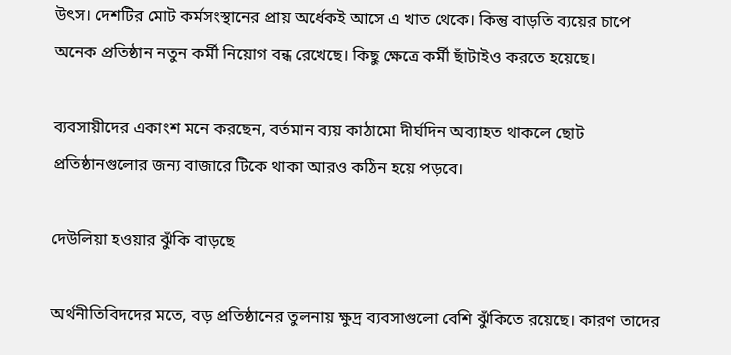উৎস। দেশটির মোট কর্মসংস্থানের প্রায় অর্ধেকই আসে এ খাত থেকে। কিন্তু বাড়তি ব্যয়ের চাপে অনেক প্রতিষ্ঠান নতুন কর্মী নিয়োগ বন্ধ রেখেছে। কিছু ক্ষেত্রে কর্মী ছাঁটাইও করতে হয়েছে।

ব্যবসায়ীদের একাংশ মনে করছেন, বর্তমান ব্যয় কাঠামো দীর্ঘদিন অব্যাহত থাকলে ছোট প্রতিষ্ঠানগুলোর জন্য বাজারে টিকে থাকা আরও কঠিন হয়ে পড়বে।

দেউলিয়া হওয়ার ঝুঁকি বাড়ছে

অর্থনীতিবিদদের মতে, বড় প্রতিষ্ঠানের তুলনায় ক্ষুদ্র ব্যবসাগুলো বেশি ঝুঁকিতে রয়েছে। কারণ তাদের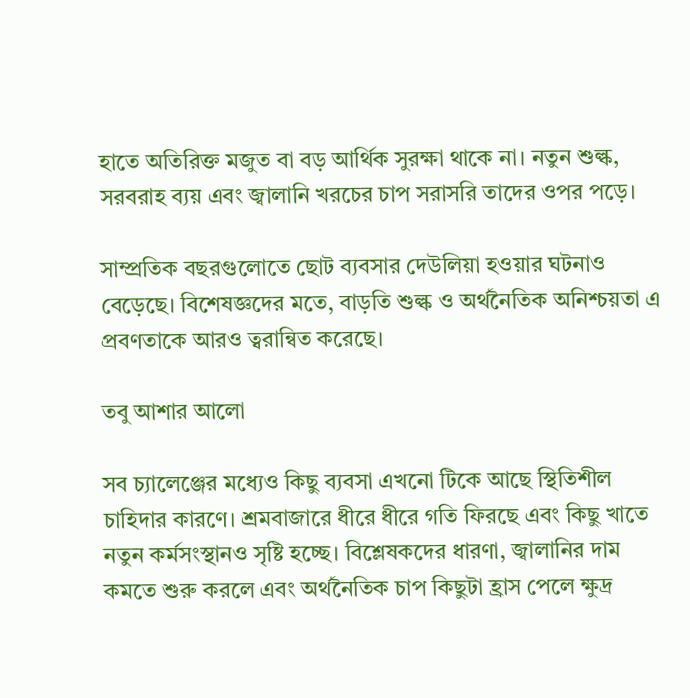হাতে অতিরিক্ত মজুত বা বড় আর্থিক সুরক্ষা থাকে না। নতুন শুল্ক, সরবরাহ ব্যয় এবং জ্বালানি খরচের চাপ সরাসরি তাদের ওপর পড়ে।

সাম্প্রতিক বছরগুলোতে ছোট ব্যবসার দেউলিয়া হওয়ার ঘটনাও বেড়েছে। বিশেষজ্ঞদের মতে, বাড়তি শুল্ক ও অর্থনৈতিক অনিশ্চয়তা এ প্রবণতাকে আরও ত্বরান্বিত করেছে।

তবু আশার আলো

সব চ্যালেঞ্জের মধ্যেও কিছু ব্যবসা এখনো টিকে আছে স্থিতিশীল চাহিদার কারণে। শ্রমবাজারে ধীরে ধীরে গতি ফিরছে এবং কিছু খাতে নতুন কর্মসংস্থানও সৃষ্টি হচ্ছে। বিশ্লেষকদের ধারণা, জ্বালানির দাম কমতে শুরু করলে এবং অর্থনৈতিক চাপ কিছুটা হ্রাস পেলে ক্ষুদ্র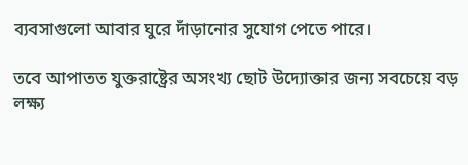ব্যবসাগুলো আবার ঘুরে দাঁড়ানোর সুযোগ পেতে পারে।

তবে আপাতত যুক্তরাষ্ট্রের অসংখ্য ছোট উদ্যোক্তার জন্য সবচেয়ে বড় লক্ষ্য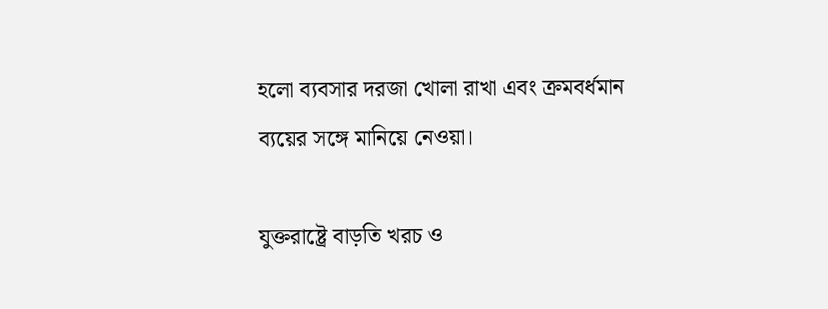হলো ব্যবসার দরজা খোলা রাখা এবং ক্রমবর্ধমান ব্যয়ের সঙ্গে মানিয়ে নেওয়া।

যুক্তরাষ্ট্রে বাড়তি খরচ ও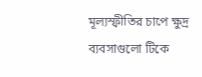মূল্যস্ফীতির চাপে ক্ষুদ্র ব্যবসাগুলো টিকে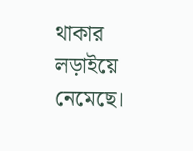থাকার লড়াইয়ে নেমেছে।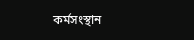কর্মসংস্থান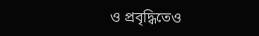ও প্রবৃদ্ধিতেও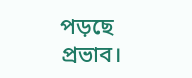পড়ছে প্রভাব।